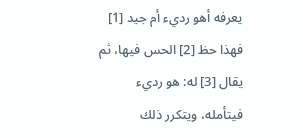يعرفه أهو رديء أم جيد [1] فهذا حظ [2] الحس فيها، ثم يقال [3] له: هو رديء فيتأمله، ويتكرر ذلك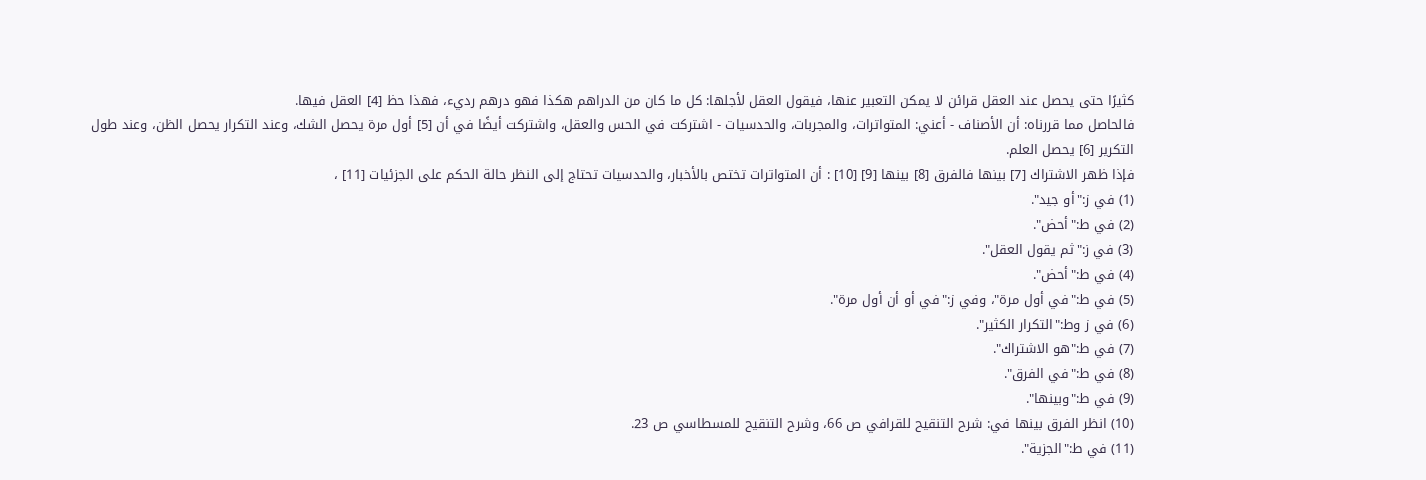كثيرًا حتى يحصل عند العقل قرائن لا يمكن التعبير عنها، فيقول العقل لأجلها: كل ما كان من الدراهم هكذا فهو درهم رديء، فهذا حظ [4] العقل فيها.
فالحاصل مما قررناه: أن الأصناف - أعني: المتواترات، والمجربات، والحدسيات - اشتركت في الحس والعقل، واشتركت أيضًا في أن [5] أول مرة يحصل الشك، وعند التكرار يحصل الظن، وعند طول التكرير [6] يحصل العلم.
فإذا ظهر الاشتراك [7] بينها فالفرق [8] بينها [9] [10] : أن المتواترات تختص بالأخبار، والحدسيات تحتاج إلى النظر حالة الحكم على الجزئيات [11] ،
(1) في ز:"أو جيد".
(2) في ط:"أحض".
(3) في ز:"ثم يقول العقل".
(4) في ط:"أحض".
(5) في ط:"في أول مرة"، وفي ز:"في أو أن أول مرة".
(6) في ز وط:"التكرار الكثير".
(7) في ط:"هو الاشتراك".
(8) في ط:"في الفرق".
(9) في ط:"وبينها".
(10) انظر الفرق بينها في: شرح التنقيح للقرافي ص 66، وشرح التنقيح للمسطاسي ص 23.
(11) في ط:"الجزية".